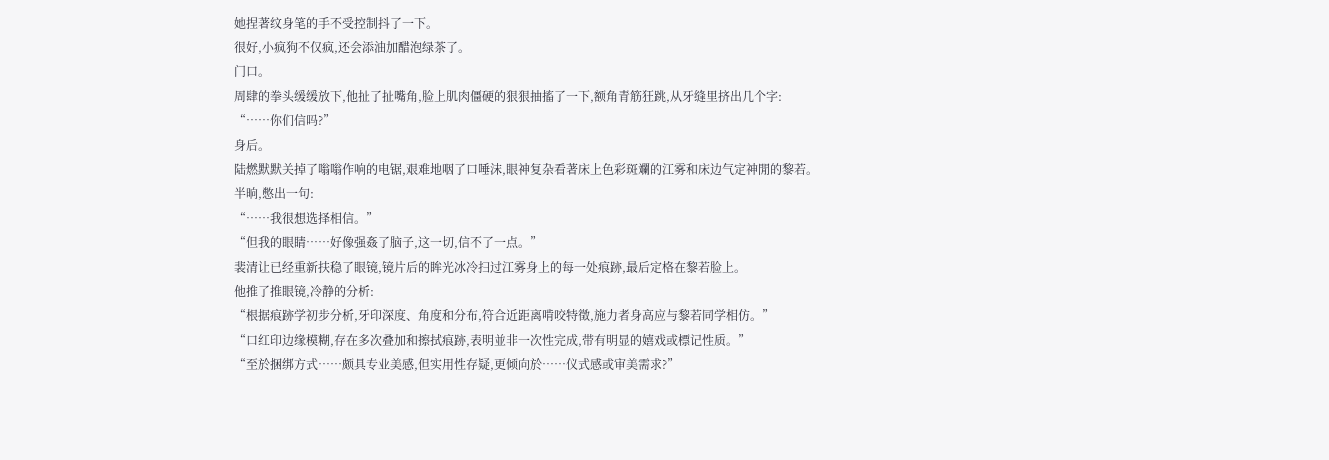她捏著纹身笔的手不受控制抖了一下。
很好,小疯狗不仅疯,还会添油加醋泡绿茶了。
门口。
周肆的拳头缓缓放下,他扯了扯嘴角,脸上肌肉僵硬的狠狠抽搐了一下,额角青筋狂跳,从牙缝里挤出几个字:
“……你们信吗?”
身后。
陆燃默默关掉了嗡嗡作响的电锯,艰难地咽了口唾沫,眼神复杂看著床上色彩斑斕的江雾和床边气定神閒的黎若。
半晌,憋出一句:
“……我很想选择相信。”
“但我的眼睛……好像强姦了脑子,这一切,信不了一点。”
裴清让已经重新扶稳了眼镜,镜片后的眸光冰冷扫过江雾身上的每一处痕跡,最后定格在黎若脸上。
他推了推眼镜,冷静的分析:
“根据痕跡学初步分析,牙印深度、角度和分布,符合近距离啃咬特徵,施力者身高应与黎若同学相仿。”
“口红印边缘模糊,存在多次叠加和擦拭痕跡,表明並非一次性完成,带有明显的嬉戏或標记性质。”
“至於捆绑方式……颇具专业美感,但实用性存疑,更倾向於……仪式感或审美需求?”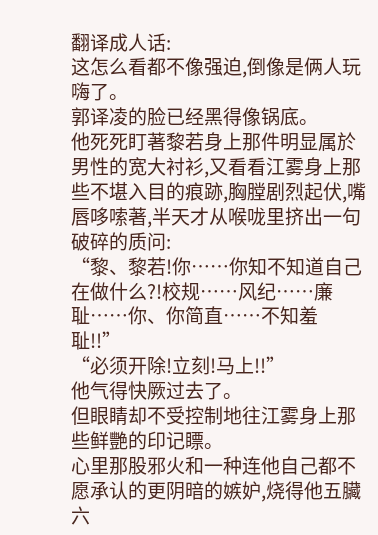翻译成人话:
这怎么看都不像强迫,倒像是俩人玩嗨了。
郭译凌的脸已经黑得像锅底。
他死死盯著黎若身上那件明显属於男性的宽大衬衫,又看看江雾身上那些不堪入目的痕跡,胸膛剧烈起伏,嘴唇哆嗦著,半天才从喉咙里挤出一句破碎的质问:
“黎、黎若!你……你知不知道自己在做什么?!校规……风纪……廉耻……你、你简直……不知羞耻!!”
“必须开除!立刻!马上!!”
他气得快厥过去了。
但眼睛却不受控制地往江雾身上那些鲜艷的印记瞟。
心里那股邪火和一种连他自己都不愿承认的更阴暗的嫉妒,烧得他五臟六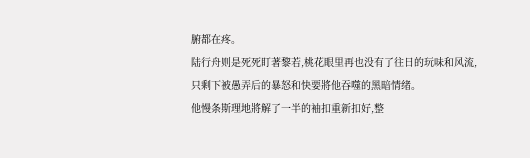腑都在疼。
陆行舟则是死死盯著黎若,桃花眼里再也没有了往日的玩味和风流,只剩下被愚弄后的暴怒和快要將他吞噬的黑暗情绪。
他慢条斯理地將解了一半的袖扣重新扣好,整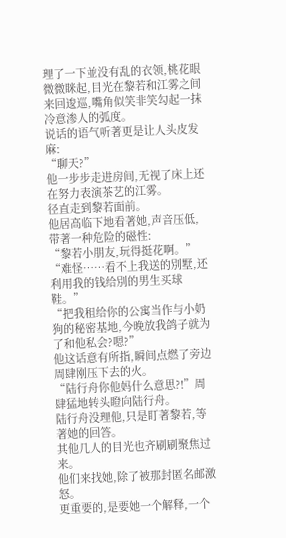理了一下並没有乱的衣领,桃花眼微微眯起,目光在黎若和江雾之间来回逡巡,嘴角似笑非笑勾起一抹冷意渗人的弧度。
说话的语气听著更是让人头皮发麻:
“聊天?”
他一步步走进房间,无视了床上还在努力表演茶艺的江雾。
径直走到黎若面前。
他居高临下地看著她,声音压低,带著一种危险的磁性:
“黎若小朋友,玩得挺花啊。”
“难怪……看不上我送的別墅,还利用我的钱给別的男生买球鞋。”
“把我租给你的公寓当作与小奶狗的秘密基地,今晚放我鸽子就为了和他私会?嗯?”
他这话意有所指,瞬间点燃了旁边周肆刚压下去的火。
“陆行舟你他妈什么意思?!”周肆猛地转头瞪向陆行舟。
陆行舟没理他,只是盯著黎若,等著她的回答。
其他几人的目光也齐刷刷聚焦过来。
他们来找她,除了被那封匿名邮激怒。
更重要的,是要她一个解释,一个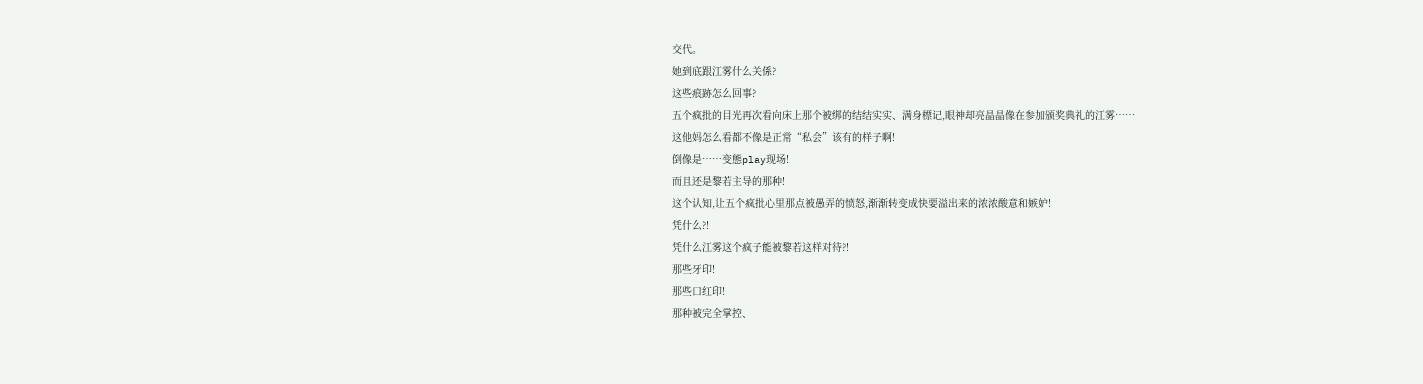交代。
她到底跟江雾什么关係?
这些痕跡怎么回事?
五个疯批的目光再次看向床上那个被绑的结结实实、满身標记,眼神却亮晶晶像在参加颁奖典礼的江雾……
这他妈怎么看都不像是正常“私会”该有的样子啊!
倒像是……变態play现场!
而且还是黎若主导的那种!
这个认知,让五个疯批心里那点被愚弄的愤怒,渐渐转变成快要溢出来的浓浓酸意和嫉妒!
凭什么?!
凭什么江雾这个疯子能被黎若这样对待?!
那些牙印!
那些口红印!
那种被完全掌控、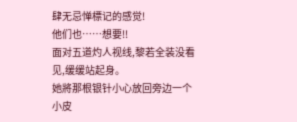肆无忌惮標记的感觉!
他们也……想要!!
面对五道灼人视线,黎若全装没看见,缓缓站起身。
她將那根银针小心放回旁边一个小皮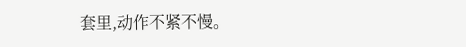套里,动作不紧不慢。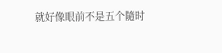就好像眼前不是五个隨时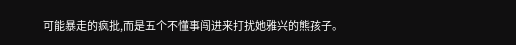可能暴走的疯批,而是五个不懂事闯进来打扰她雅兴的熊孩子。